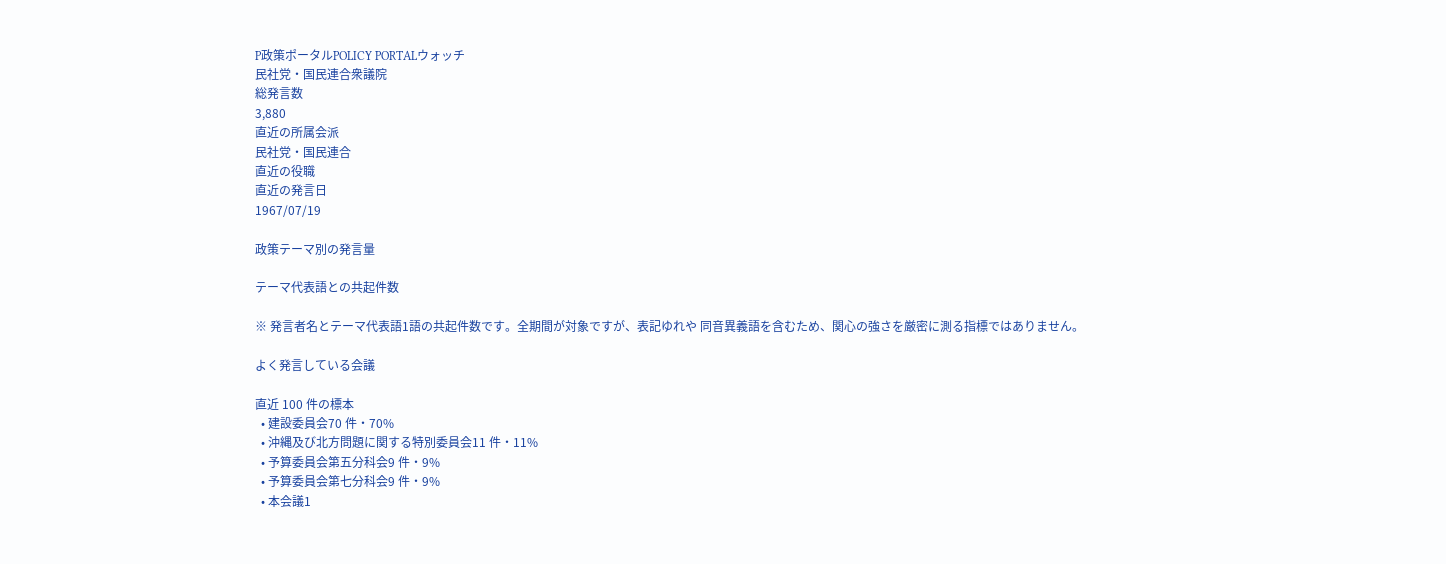P政策ポータルPOLICY PORTALウォッチ
民社党・国民連合衆議院
総発言数
3,880
直近の所属会派
民社党・国民連合
直近の役職
直近の発言日
1967/07/19

政策テーマ別の発言量

テーマ代表語との共起件数

※ 発言者名とテーマ代表語1語の共起件数です。全期間が対象ですが、表記ゆれや 同音異義語を含むため、関心の強さを厳密に測る指標ではありません。

よく発言している会議

直近 100 件の標本
  • 建設委員会70 件・70%
  • 沖縄及び北方問題に関する特別委員会11 件・11%
  • 予算委員会第五分科会9 件・9%
  • 予算委員会第七分科会9 件・9%
  • 本会議1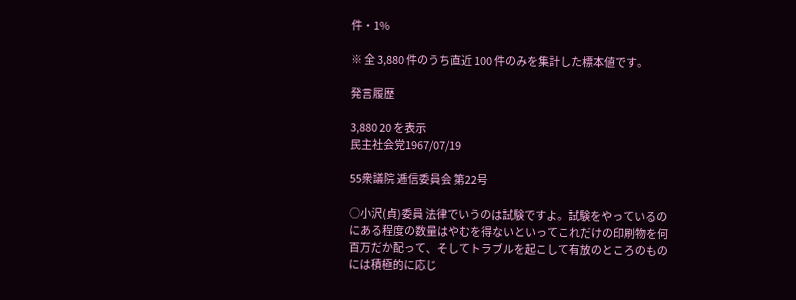件・1%

※ 全 3,880 件のうち直近 100 件のみを集計した標本値です。

発言履歴

3,880 20 を表示
民主社会党1967/07/19

55衆議院 逓信委員会 第22号

○小沢(貞)委員 法律でいうのは試験ですよ。試験をやっているのにある程度の数量はやむを得ないといってこれだけの印刷物を何百万だか配って、そしてトラブルを起こして有放のところのものには積極的に応じ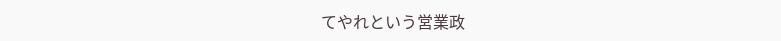てやれという営業政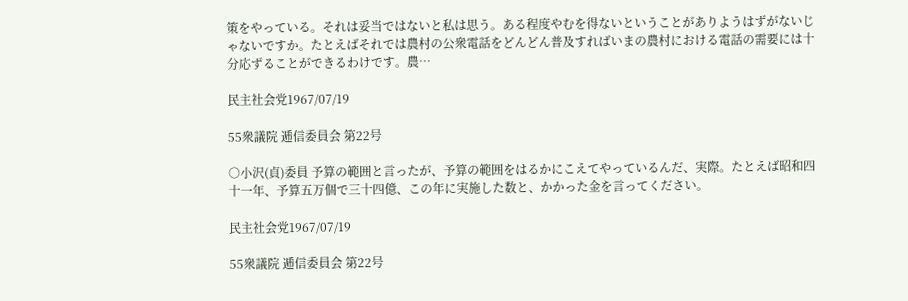策をやっている。それは妥当ではないと私は思う。ある程度やむを得ないということがありようはずがないじゃないですか。たとえばそれでは農村の公衆電話をどんどん普及すればいまの農村における電話の需要には十分応ずることができるわけです。農…

民主社会党1967/07/19

55衆議院 逓信委員会 第22号

○小沢(貞)委員 予算の範囲と言ったが、予算の範囲をはるかにこえてやっているんだ、実際。たとえば昭和四十一年、予算五万個で三十四億、この年に実施した数と、かかった金を言ってください。

民主社会党1967/07/19

55衆議院 逓信委員会 第22号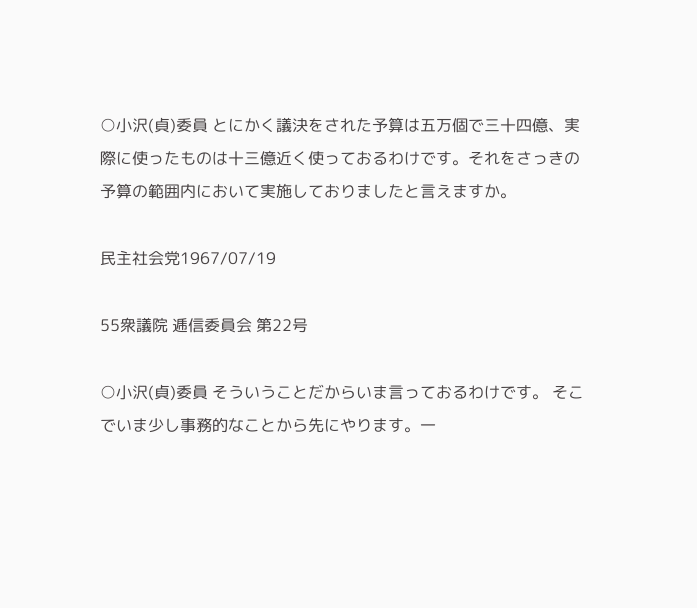○小沢(貞)委員 とにかく議決をされた予算は五万個で三十四億、実際に使ったものは十三億近く使っておるわけです。それをさっきの予算の範囲内において実施しておりましたと言えますか。

民主社会党1967/07/19

55衆議院 逓信委員会 第22号

○小沢(貞)委員 そういうことだからいま言っておるわけです。 そこでいま少し事務的なことから先にやります。一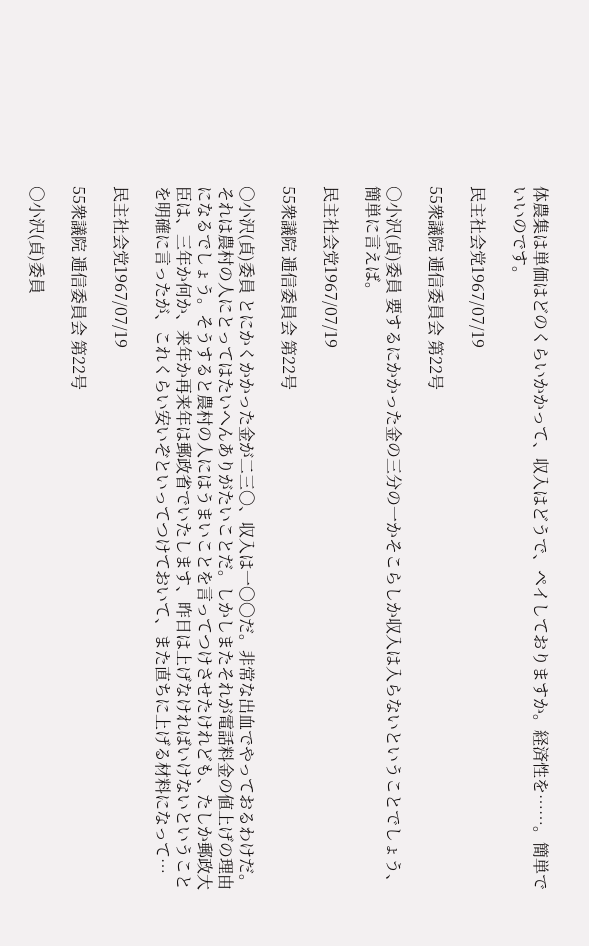体農集は単価はどのくらいかかって、収入はどうで、ペイしておりますか。経済性を……。簡単でいいのです。

民主社会党1967/07/19

55衆議院 逓信委員会 第22号

○小沢(貞)委員 要するにかかった金の三分の一かそこらしか収入は入らないということでしょう、簡単に言えば。

民主社会党1967/07/19

55衆議院 逓信委員会 第22号

○小沢(貞)委員 とにかくかかった金が二三〇、収入は一〇〇だ。非常な出血でやっておるわけだ。それは農村の人にとってはたいへんありがたいことだ。しかしまたそれが電話料金の値上げの理由になるでしょう。そうすると農村の人にはうまいことを言ってつけさせたけれども、たしか郵政大臣は、三年か何か、来年か再来年は郵政省でいたします、昨日は上げなければいけないということを明確に言ったが、これくらい安いぞといってつけておいて、また直ちに上げる材料になって…

民主社会党1967/07/19

55衆議院 逓信委員会 第22号

○小沢(貞)委員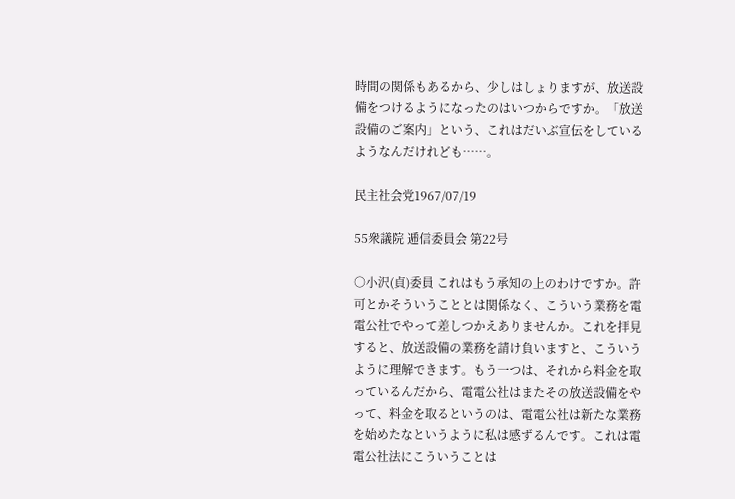時間の関係もあるから、少しはしょりますが、放送設備をつけるようになったのはいつからですか。「放送設備のご案内」という、これはだいぶ宣伝をしているようなんだけれども……。

民主社会党1967/07/19

55衆議院 逓信委員会 第22号

○小沢(貞)委員 これはもう承知の上のわけですか。許可とかそういうこととは関係なく、こういう業務を電電公社でやって差しつかえありませんか。これを拝見すると、放送設備の業務を請け負いますと、こういうように理解できます。もう一つは、それから料金を取っているんだから、電電公社はまたその放送設備をやって、料金を取るというのは、電電公社は新たな業務を始めたなというように私は感ずるんです。これは電電公社法にこういうことは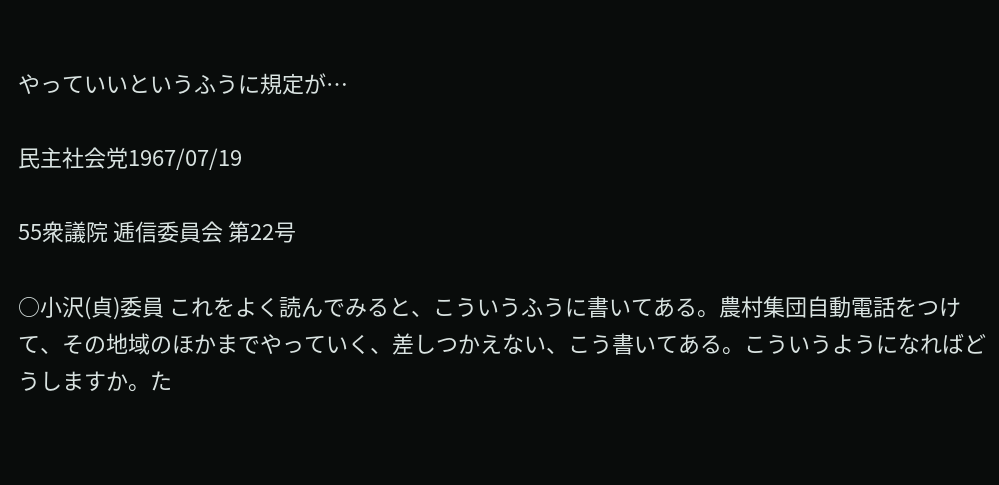やっていいというふうに規定が…

民主社会党1967/07/19

55衆議院 逓信委員会 第22号

○小沢(貞)委員 これをよく読んでみると、こういうふうに書いてある。農村集団自動電話をつけて、その地域のほかまでやっていく、差しつかえない、こう書いてある。こういうようになればどうしますか。た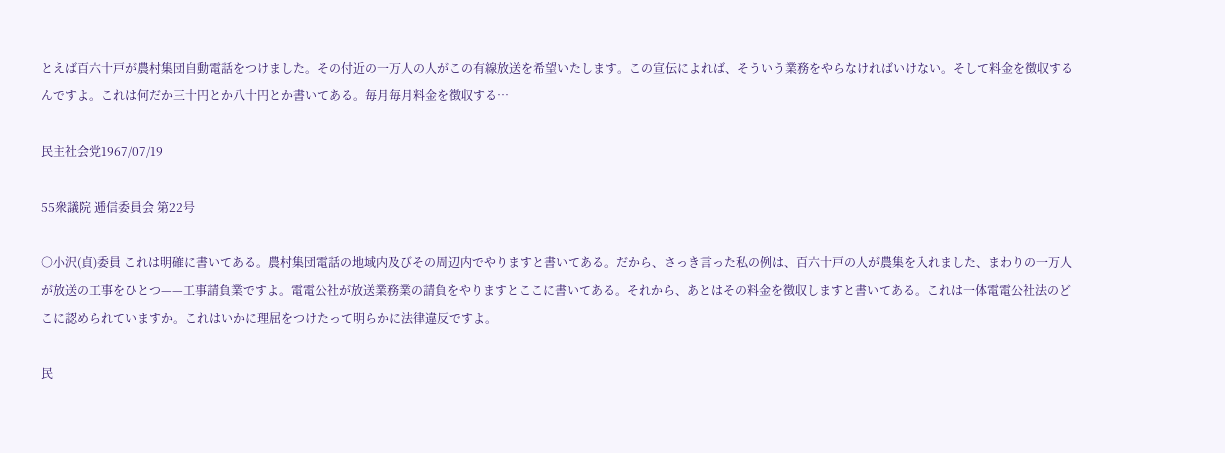とえば百六十戸が農村集団自動電話をつけました。その付近の一万人の人がこの有線放送を希望いたします。この宣伝によれば、そういう業務をやらなければいけない。そして料金を徴収するんですよ。これは何だか三十円とか八十円とか書いてある。毎月毎月料金を徴収する…

民主社会党1967/07/19

55衆議院 逓信委員会 第22号

○小沢(貞)委員 これは明確に書いてある。農村集団電話の地域内及びその周辺内でやりますと書いてある。だから、さっき言った私の例は、百六十戸の人が農集を入れました、まわりの一万人が放送の工事をひとつ——工事請負業ですよ。電電公社が放送業務業の請負をやりますとここに書いてある。それから、あとはその料金を徴収しますと書いてある。これは一体電電公社法のどこに認められていますか。これはいかに理屈をつけたって明らかに法律違反ですよ。

民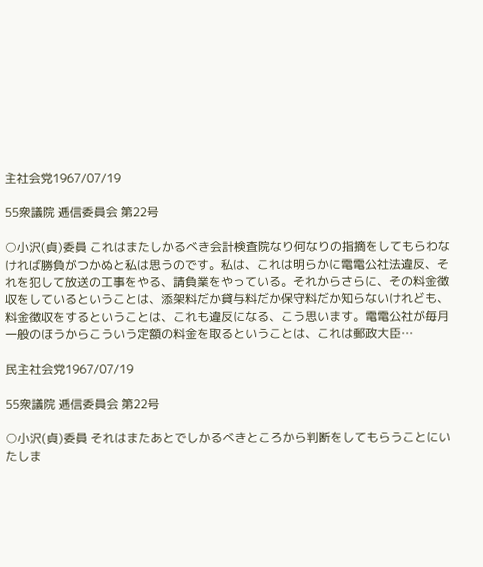主社会党1967/07/19

55衆議院 逓信委員会 第22号

○小沢(貞)委員 これはまたしかるべき会計検査院なり何なりの指摘をしてもらわなければ勝負がつかぬと私は思うのです。私は、これは明らかに電電公社法違反、それを犯して放送の工事をやる、請負業をやっている。それからさらに、その料金徴収をしているということは、添架料だか貸与料だか保守料だか知らないけれども、料金徴収をするということは、これも違反になる、こう思います。電電公社が毎月一般のほうからこういう定額の料金を取るということは、これは郵政大臣…

民主社会党1967/07/19

55衆議院 逓信委員会 第22号

○小沢(貞)委員 それはまたあとでしかるべきところから判断をしてもらうことにいたしま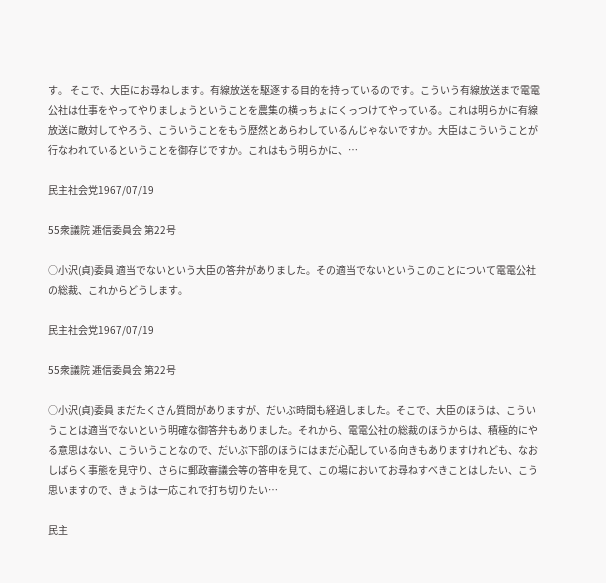す。 そこで、大臣にお尋ねします。有線放送を駆逐する目的を持っているのです。こういう有線放送まで電電公社は仕事をやってやりましょうということを農集の横っちょにくっつけてやっている。これは明らかに有線放送に敵対してやろう、こういうことをもう歴然とあらわしているんじゃないですか。大臣はこういうことが行なわれているということを御存じですか。これはもう明らかに、…

民主社会党1967/07/19

55衆議院 逓信委員会 第22号

○小沢(貞)委員 適当でないという大臣の答弁がありました。その適当でないというこのことについて電電公社の総裁、これからどうします。

民主社会党1967/07/19

55衆議院 逓信委員会 第22号

○小沢(貞)委員 まだたくさん質問がありますが、だいぶ時間も経過しました。そこで、大臣のほうは、こういうことは適当でないという明確な御答弁もありました。それから、電電公社の総裁のほうからは、積極的にやる意思はない、こういうことなので、だいぶ下部のほうにはまだ心配している向きもありますけれども、なおしばらく事態を見守り、さらに郵政審議会等の答申を見て、この場においてお尋ねすべきことはしたい、こう思いますので、きょうは一応これで打ち切りたい…

民主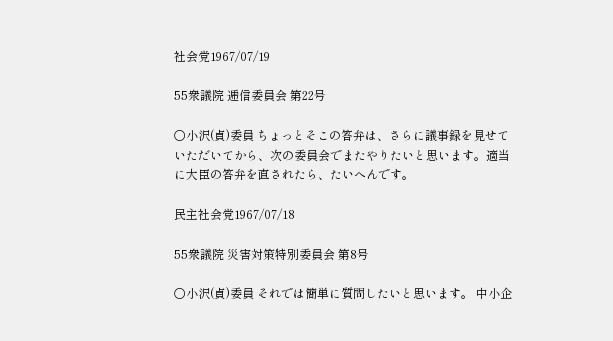社会党1967/07/19

55衆議院 逓信委員会 第22号

○小沢(貞)委員 ちょっとそこの答弁は、さらに議事録を見せていただいてから、次の委員会でまたやりたいと思います。適当に大臣の答弁を直されたら、たいへんです。

民主社会党1967/07/18

55衆議院 災害対策特別委員会 第8号

○小沢(貞)委員 それでは簡単に質問したいと思います。 中小企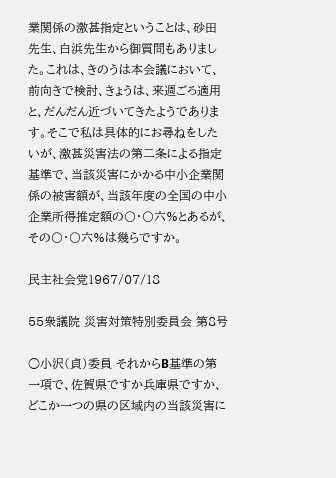業関係の激甚指定ということは、砂田先生、白浜先生から御質問もありました。これは、きのうは本会議において、前向きで検討、きょうは、来週ごろ適用と、だんだん近づいてきたようであります。そこで私は具体的にお尋ねをしたいが、激甚災害法の第二条による指定基準で、当該災害にかかる中小企業関係の被害額が、当該年度の全国の中小企業所得推定額の〇・〇六%とあるが、その〇・〇六%は幾らですか。

民主社会党1967/07/18

55衆議院 災害対策特別委員会 第8号

○小沢(貞)委員 それからB基準の第一項で、佐賀県ですか兵庫県ですか、どこか一つの県の区域内の当該災害に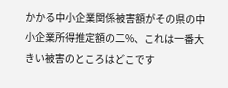かかる中小企業関係被害額がその県の中小企業所得推定額の二%、これは一番大きい被害のところはどこです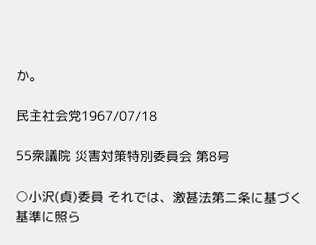か。

民主社会党1967/07/18

55衆議院 災害対策特別委員会 第8号

○小沢(貞)委員 それでは、激甚法第二条に基づく基準に照ら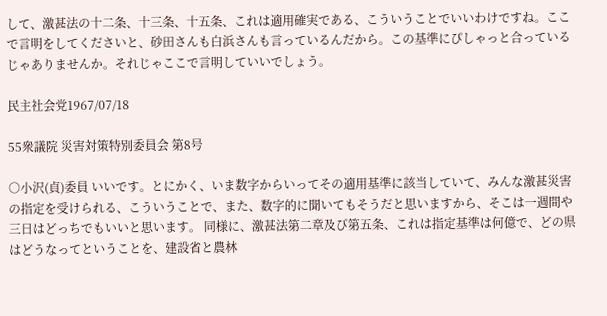して、激甚法の十二条、十三条、十五条、これは適用確実である、こういうことでいいわけですね。ここで言明をしてくださいと、砂田さんも白浜さんも言っているんだから。この基準にぴしゃっと合っているじゃありませんか。それじゃここで言明していいでしょう。

民主社会党1967/07/18

55衆議院 災害対策特別委員会 第8号

○小沢(貞)委員 いいです。とにかく、いま数字からいってその適用基準に該当していて、みんな激甚災害の指定を受けられる、こういうことで、また、数字的に聞いてもそうだと思いますから、そこは一週間や三日はどっちでもいいと思います。 同様に、激甚法第二章及び第五条、これは指定基準は何億で、どの県はどうなってということを、建設省と農林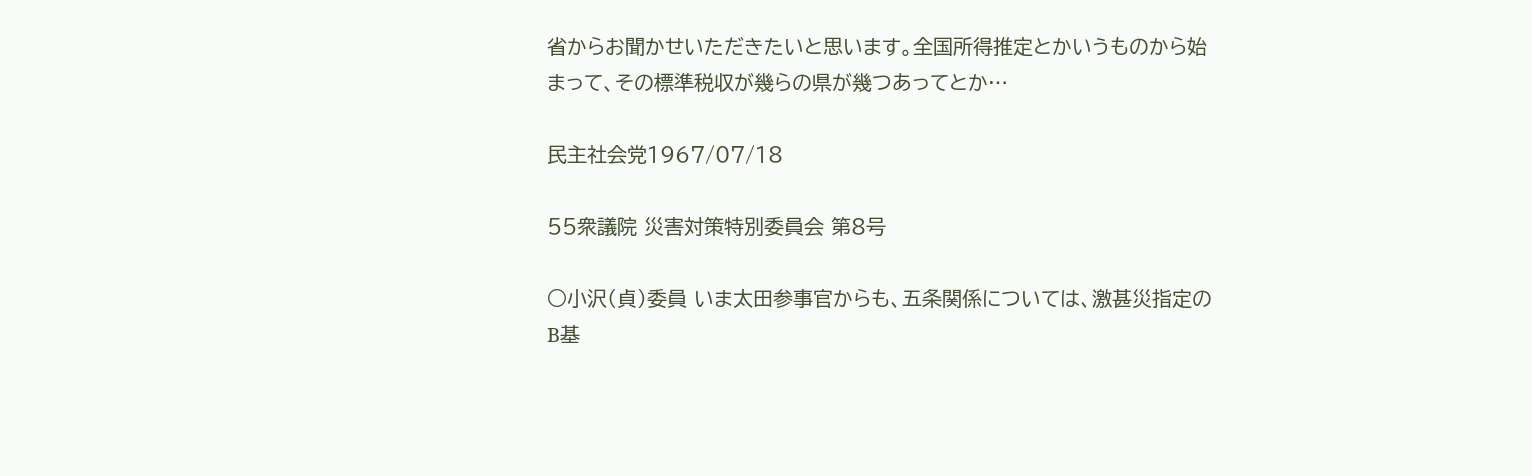省からお聞かせいただきたいと思います。全国所得推定とかいうものから始まって、その標準税収が幾らの県が幾つあってとか…

民主社会党1967/07/18

55衆議院 災害対策特別委員会 第8号

○小沢(貞)委員 いま太田参事官からも、五条関係については、激甚災指定のB基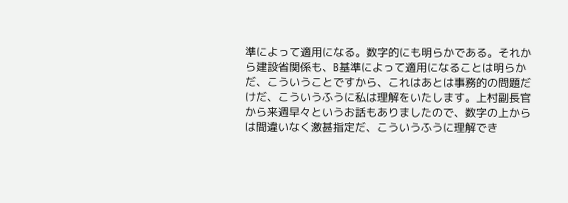準によって適用になる。数字的にも明らかである。それから建設省関係も、B基準によって適用になることは明らかだ、こういうことですから、これはあとは事務的の問題だけだ、こういうふうに私は理解をいたします。上村副長官から来週早々というお話もありましたので、数字の上からは間違いなく激甚指定だ、こういうふうに理解でき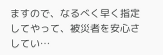ますので、なるべく早く指定してやって、被災者を安心さしてい…